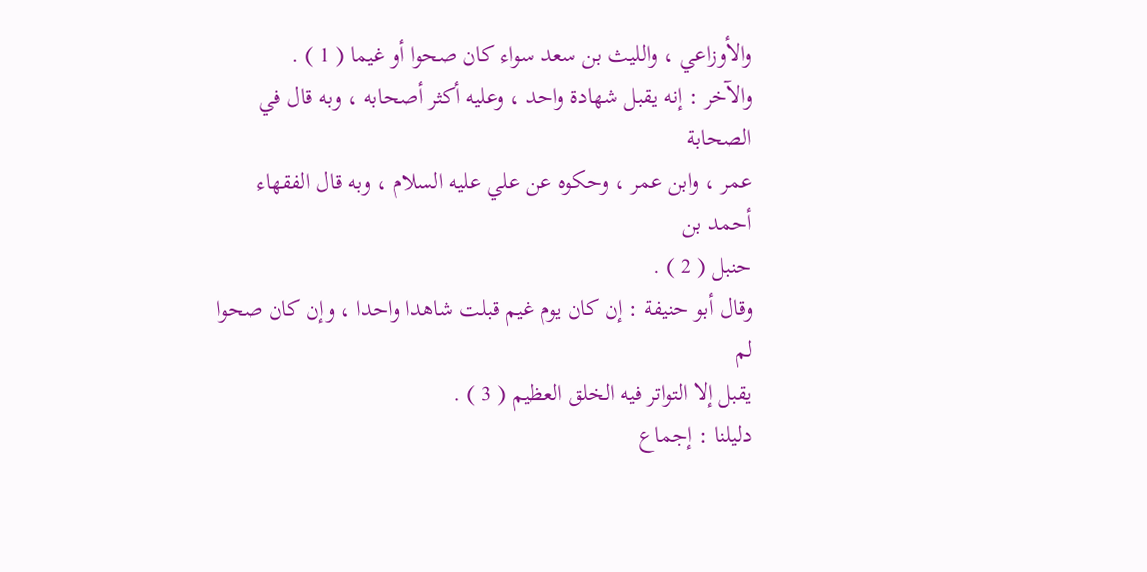والأوزاعي ، والليث بن سعد سواء كان صحوا أو غيما ( 1 ) .
والآخر : إنه يقبل شهادة واحد ، وعليه أكثر أصحابه ، وبه قال في الصحابة
عمر ، وابن عمر ، وحكوه عن علي عليه السلام ، وبه قال الفقهاء أحمد بن
حنبل ( 2 ) .
وقال أبو حنيفة : إن كان يوم غيم قبلت شاهدا واحدا ، وإن كان صحوا لم
يقبل إلا التواتر فيه الخلق العظيم ( 3 ) .
دليلنا : إجماع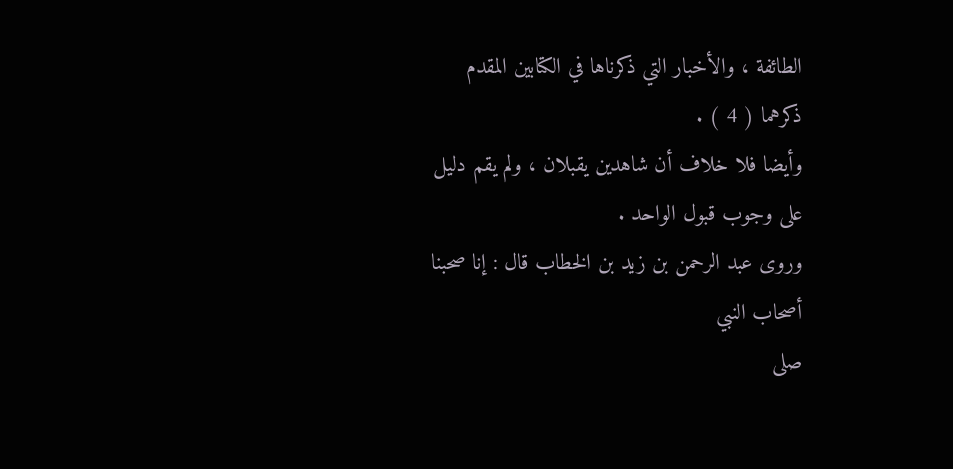الطائفة ، والأخبار التي ذكرناها في الكتابين المقدم
ذكرهما ( 4 ) .
وأيضا فلا خلاف أن شاهدين يقبلان ، ولم يقم دليل على وجوب قبول الواحد .
وروى عبد الرحمن بن زيد بن الخطاب قال : إنا صحبنا أصحاب النبي
صلى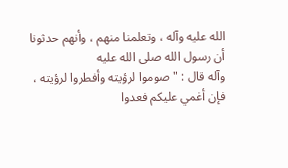الله عليه وآله ، وتعلمنا منهم ، وأنهم حدثونا أن رسول الله صلى الله عليه
وآله قال : " صوموا لرؤيته وأفطروا لرؤيته ، فإن أغمي عليكم فعدوا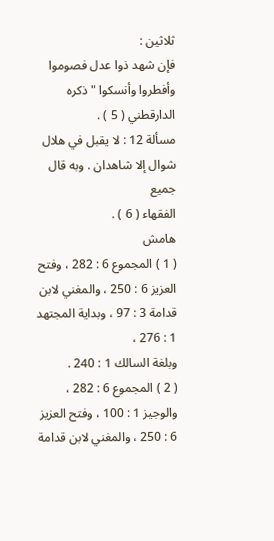ثلاثين :
فإن شهد ذوا عدل فصوموا وأفطروا وأنسكوا " ذكره الدارقطني ( 5 ) .
مسألة 12 : لا يقبل في هلال شوال إلا شاهدان . وبه قال جميع
الفقهاء ( 6 ) .
هامش
( 1 ) المجموع 6 : 282 ، وفتح العزيز 6 : 250 ، والمغني لابن قدامة 3 : 97 ، وبداية المجتهد 1 : 276 ،
وبلغة السالك 1 : 240 .
( 2 ) المجموع 6 : 282 ، والوجيز 1 : 100 ، وفتح العزيز 6 : 250 ، والمغني لابن قدامة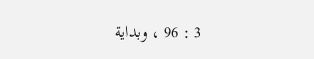3 : 96 ، وبداية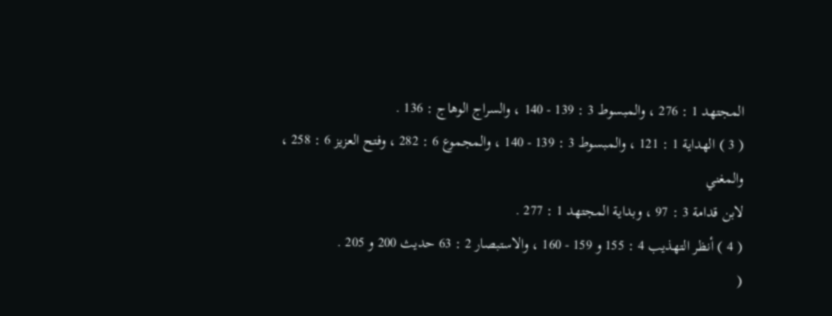المجتهد 1 : 276 ، والمبسوط 3 : 139 - 140 ، والسراج الوهاج : 136 .
( 3 ) الهداية 1 : 121 ، والمبسوط 3 : 139 - 140 ، والمجموع 6 : 282 ، وفتح العزيز 6 : 258 ، والمغني
لابن قدامة 3 : 97 ، وبداية المجتهد 1 : 277 .
( 4 ) أنظر التهذيب 4 : 155 و 159 - 160 ، والاستبصار 2 : 63 حديث 200 و 205 .
(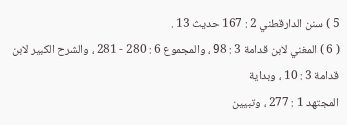5 ) سنن الدارقطني 2 : 167 حديث 13 .
( 6 ) المغني لابن قدامة 3 : 98 ، والمجموع 6 : 280 - 281 ، والشرح الكبير لابن قدامة 3 : 10 ، وبداية
المجتهد 1 : 277 ، وتبيين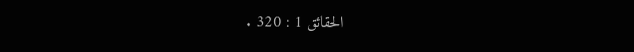الحقائق 1 : 320 .